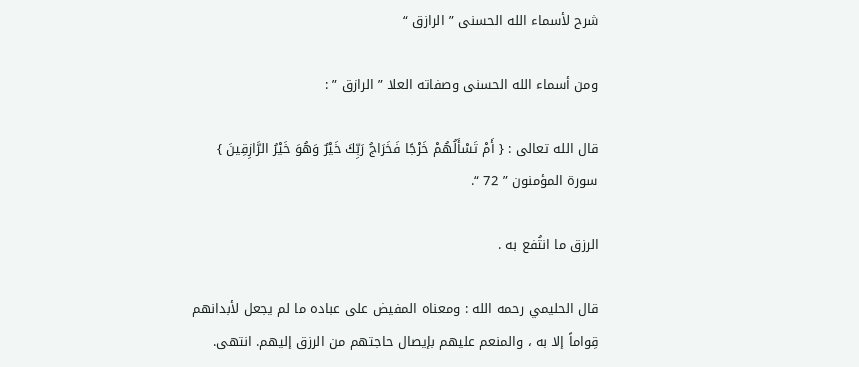شرح لأسماء الله الحسنى ” الرازق “

ومن أسماء الله الحسنى وصفاته العلا ” الرازق ” :

قال الله تعالى : { أَمْ تَسْأَلُهُمْ خَرْجًا فَخَرَاجُ رَبِّكَ خَيْرٌ وَهُوَ خَيْرُ الرَّازِقِينَ } سورة المؤمنون ” 72 “.

الرزق ما انتُفع به .

قال الحليمي رحمه الله : ومعناه المفيض على عباده ما لم يجعل لأبدانهم قِواماً إلا به ، والمنعم عليهم بإيصال حاجتهم من الرزق إليهم. انتهى.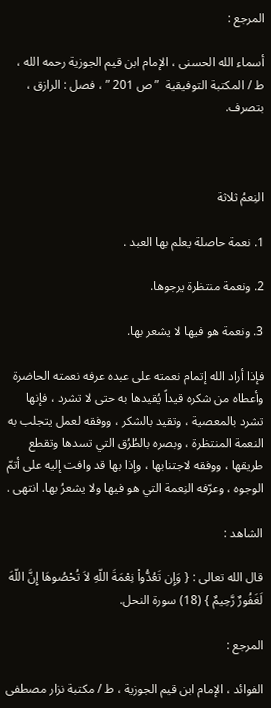المرجع :

أسماء الله الحسنى ، الإمام ابن قيم الجوزية رحمه الله ، ط / المكتبة التوفيقية  ” ص 201 ” ، فصل : الرازق ، بتصرف.



النِعمُ ثلاثة

1. نعمة حاصلة يعلم بها العبد .

2. ونعمة منتظرة يرجوها.

3. ونعمة هو فيها لا يشعر بها.

فإذا أراد الله إتمام نعمته على عبده عرفه نعمته الحاضرة وأعطاه من شكره قيداً يُقيدها به حتى لا تشرد ، فإنها تشرد بالمعصية ، وتقيد بالشكر ، ووفقه لعمل يتجلب به النعمة المنتظرة ، وبصره بالطُرُق التي تسدها وتقطع طريقها ، ووفقه لاجتنابها ، وإذا بها قد وافت إليه على أتمّ الوجوه ، وعرّفه النِعمة التي هو فيها ولا يشعرُ بها. انتهى .

الشاهد :

قال الله تعالى : { وَإِن تَعُدُّواْ نِعْمَةَ اللّهِ لاَ تُحْصُوهَا إِنَّ اللّهَ لَغَفُورٌ رَّحِيمٌ } (18) سورة النحل.

المرجع :

الفوائد ، الإمام ابن قيم الجوزية ، ط / مكتبة نزار مصطفى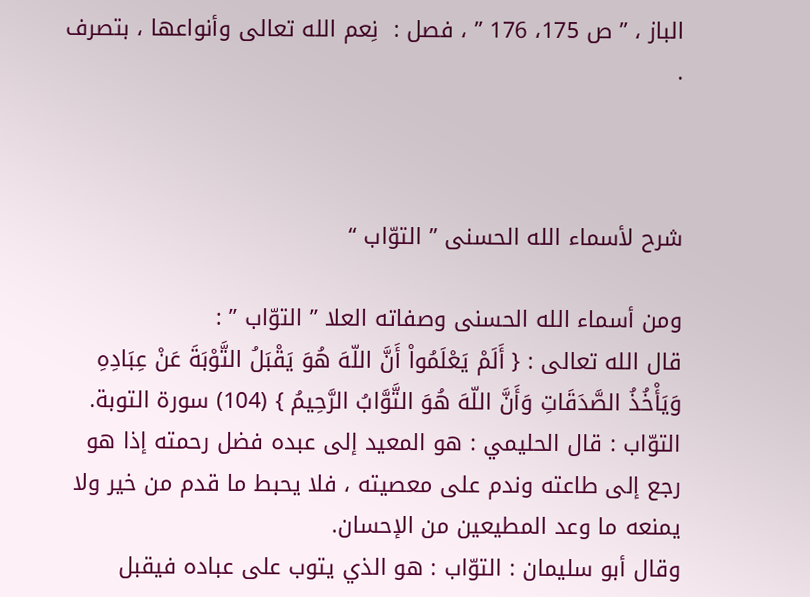الباز ، ” ص 175، 176 ” ، فصل :  نِعم الله تعالى وأنواعها ، بتصرف .



شرح لأسماء الله الحسنى ” التوّاب “

ومن أسماء الله الحسنى وصفاته العلا ” التوّاب ” :
قال الله تعالى : { أَلَمْ يَعْلَمُواْ أَنَّ اللّهَ هُوَ يَقْبَلُ التَّوْبَةَ عَنْ عِبَادِهِ وَيَأْخُذُ الصَّدَقَاتِ وَأَنَّ اللّهَ هُوَ التَّوَّابُ الرَّحِيمُ } (104) سورة التوبة.
التوّاب : قال الحليمي : هو المعيد إلى عبده فضل رحمته إذا هو رجع إلى طاعته وندم على معصيته ، فلا يحبط ما قدم من خير ولا يمنعه ما وعد المطيعين من الإحسان.
وقال أبو سليمان : التوّاب : هو الذي يتوب على عباده فيقبل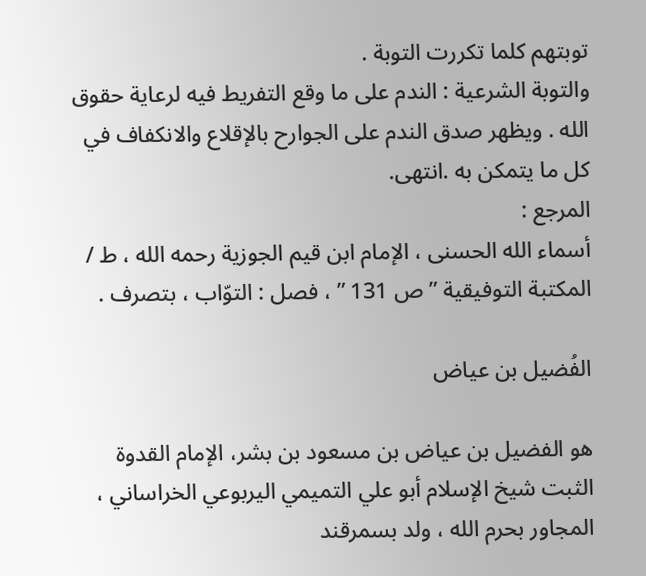توبتهم كلما تكررت التوبة .
والتوبة الشرعية : الندم على ما وقع التفريط فيه لرعاية حقوق الله . ويظهر صدق الندم على الجوارح بالإقلاع والانكفاف في كل ما يتمكن به .انتهى.
المرجع :
أسماء الله الحسنى ، الإمام ابن قيم الجوزية رحمه الله ، ط / المكتبة التوفيقية ” ص 131 ” ، فصل : التوّاب ، بتصرف .

الفُضيل بن عياض

هو الفضيل بن عياض بن مسعود بن بشر، الإمام القدوة الثبت شيخ الإسلام أبو علي التميمي اليربوعي الخراساني ، المجاور بحرم الله ، ولد بسمرقند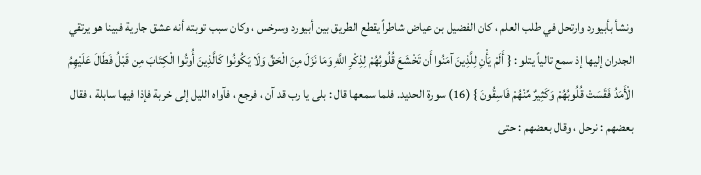ونشأ بأبيورد وارتحل في طلب العلم ، كان الفضيل بن عياض شاطراً يقطع الطريق بين أبيورد وسرخس ، وكان سبب توبته أنه عشق جارية فبينا هو يرتقي الجدران إليها إذ سمع تالياً يتلو : { أَلَمْ يَأْنِ لِلَّذِينَ آمَنُوا أَن تَخْشَعَ قُلُوبُهُمْ لِذِكْرِ اللَّهِ وَمَا نَزَلَ مِنَ الْحَقِّ وَلَا يَكُونُوا كَالَّذِينَ أُوتُوا الْكِتَابَ مِن قَبْلُ فَطَالَ عَلَيْهِمُ الْأَمَدُ فَقَسَتْ قُلُوبُهُمْ وَكَثِيرٌ مِّنْهُمْ فَاسِقُونَ } (16) سورة الحديد. فلما سمعها قال : بلى يا رب قد آن ، فرجع ، فآواه الليل إلى خربة فإذا فيها سابلة ، فقال بعضهم : نرحل ، وقال بعضهم : حتى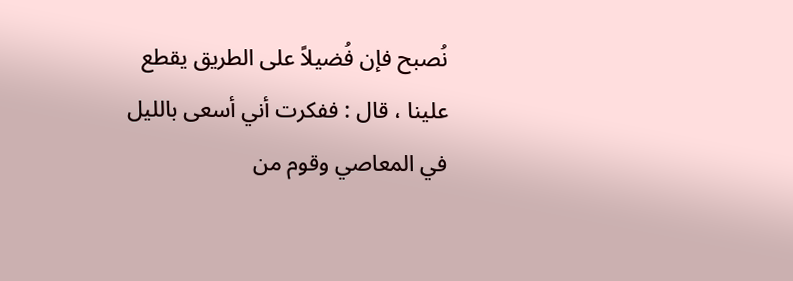نُصبح فإن فُضيلاً على الطريق يقطع علينا ، قال : ففكرت أني أسعى بالليل في المعاصي وقوم من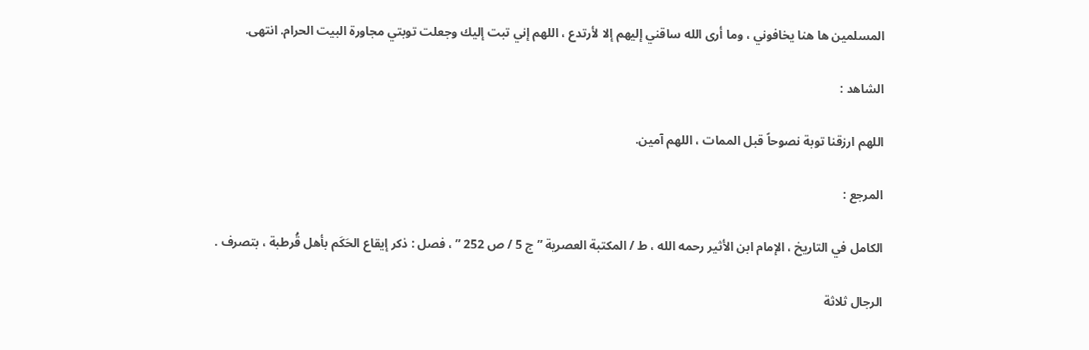المسلمين ها هنا يخافوني ، وما أرى الله ساقني إليهم إلا لأرتدع ، اللهم إني تبت إليك وجعلت توبتي مجاورة البيت الحرام. انتهى.

الشاهد :

اللهم ارزقنا توبة نصوحاً قبل الممات ، اللهم آمين.

المرجع :

الكامل في التاريخ ، الإمام ابن الأثير رحمه الله ، ط / المكتبة العصرية ” ج 5 / ص 252 ” ، فصل : ذكر إيقاع الحَكَم بأهل قُرطبة ، بتصرف .

الرجال ثلاثة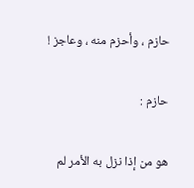حازم ، وأحزم منه ، وعاجز !

حازم :

هو من إذا نزل به الأمر لم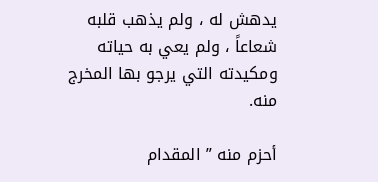يدهش له ، ولم يذهب قلبه شعاعاً ، ولم يعي به حياته ومكيدته التي يرجو بها المخرج منه.

أحزم منه ” المقدام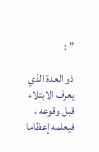” :

ذو العدة الذي يعرف الابتلاء قبل وقوعه ، فيعلمه إعظاما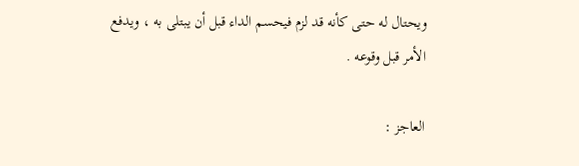ويحتال له حتى كأنه قد لزم فيحسم الداء قبل أن يبتلى به ، ويدفع الأمر قبل وقوعه .

العاجز :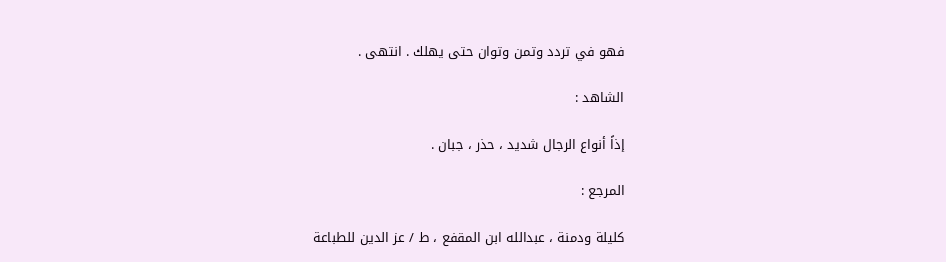فهو في تردد وتمن وتوان حتى يهلك . انتهى .

الشاهد :

إذاً أنواع الرجال شديد ، حذر ، جبان .

المرجع :

كليلة ودمنة ، عبدالله ابن المقفع ، ط / عز الدين للطباعة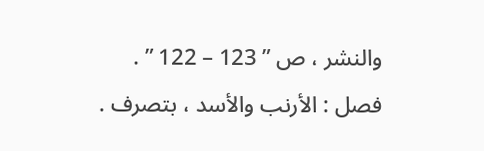والنشر ، ص ” 123 – 122 ” .
فصل : الأرنب والأسد ، بتصرف .